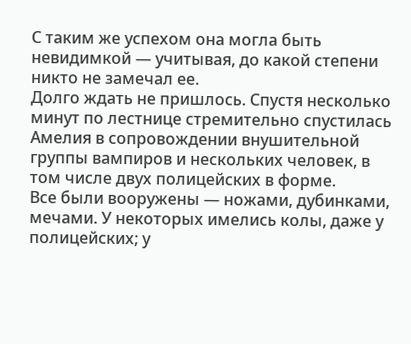С таким же успехом она могла быть невидимкой — учитывая, до какой степени никто не замечал ее.
Долго ждать не пришлось. Спустя несколько минут по лестнице стремительно спустилась Амелия в сопровождении внушительной группы вампиров и нескольких человек, в том числе двух полицейских в форме.
Все были вооружены — ножами, дубинками, мечами. У некоторых имелись колы, даже у полицейских; у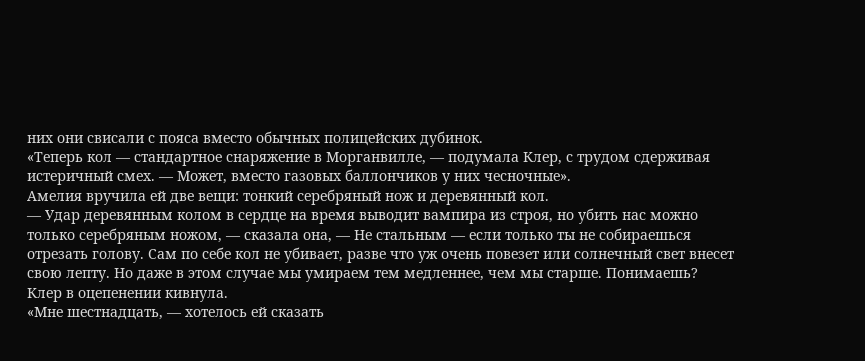них они свисали с пояса вместо обычных полицейских дубинок.
«Теперь кол — стандартное снаряжение в Морганвилле, — подумала Клер, с трудом сдерживая истеричный смех. — Может, вместо газовых баллончиков у них чесночные».
Амелия вручила ей две вещи: тонкий серебряный нож и деревянный кол.
— Удар деревянным колом в сердце на время выводит вампира из строя, но убить нас можно только серебряным ножом, — сказала она, — Не стальным — если только ты не собираешься отрезать голову. Сам по себе кол не убивает, разве что уж очень повезет или солнечный свет внесет свою лепту. Но даже в этом случае мы умираем тем медленнее, чем мы старше. Понимаешь?
Клер в оцепенении кивнула.
«Мне шестнадцать, — хотелось ей сказать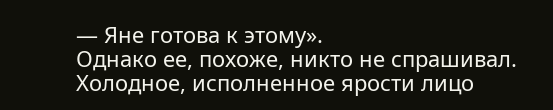— Яне готова к этому».
Однако ее, похоже, никто не спрашивал.
Холодное, исполненное ярости лицо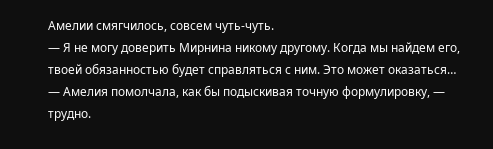Амелии смягчилось, совсем чуть-чуть.
— Я не могу доверить Мирнина никому другому. Когда мы найдем его, твоей обязанностью будет справляться с ним. Это может оказаться… — Амелия помолчала, как бы подыскивая точную формулировку, — трудно.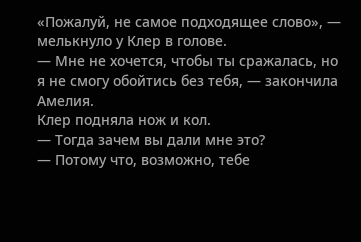«Пожалуй, не самое подходящее слово», — мелькнуло у Клер в голове.
— Мне не хочется, чтобы ты сражалась, но я не смогу обойтись без тебя, — закончила Амелия.
Клер подняла нож и кол.
— Тогда зачем вы дали мне это?
— Потому что, возможно, тебе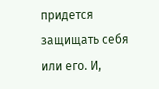придется защищать себя или его. И,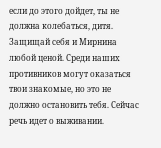если до этого дойдет, ты не должна колебаться, дитя. Защищай себя и Мирнина любой ценой. Среди наших противников могут оказаться твои знакомые, но это не должно остановить тебя. Сейчас речь идет о выживании.